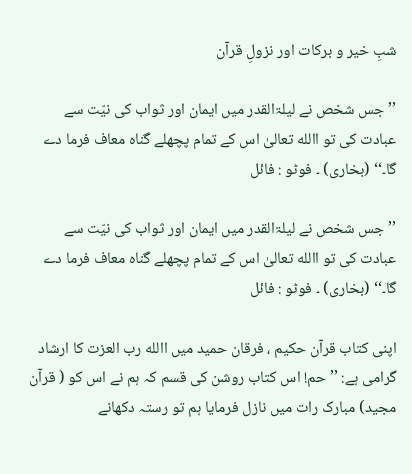شبِ خیر و برکات اور نزولِ قرآن

’’جس شخص نے لیلۃالقدر میں ایمان اور ثواب کی نیّت سے عبادت کی تو االله تعالیٰ اس کے تمام پچھلے گناہ معاف فرما دے گا۔‘‘ (بخاری) ۔ فوٹو : فائل

’’جس شخص نے لیلۃالقدر میں ایمان اور ثواب کی نیّت سے عبادت کی تو االله تعالیٰ اس کے تمام پچھلے گناہ معاف فرما دے گا۔‘‘ (بخاری) ۔ فوٹو : فائل

اپنی کتاب قرآن حکیم ، فرقان حمید میں االله رب العزت کا ارشاد گرامی ہے: ’’حم! اس کتاب روشن کی قسم کہ ہم نے اس کو ( قرآن مجید) مبارک رات میں نازل فرمایا ہم تو رستہ دکھانے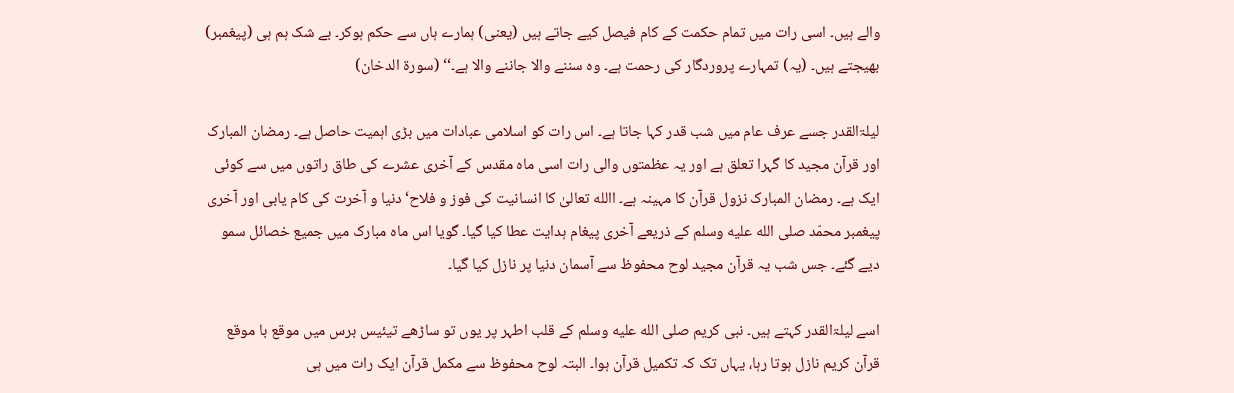والے ہیں۔ اسی رات میں تمام حکمت کے کام فیصل کیے جاتے ہیں (یعنی) ہمارے ہاں سے حکم ہوکر۔ بے شک ہم ہی (پیغمبر) بھیجتے ہیں۔ (یہ) تمہارے پروردگار کی رحمت ہے۔ وہ سننے والا جاننے والا ہے۔‘‘ (سورۃ الدخان)

لیلۃالقدر جسے عرف عام میں شب قدر کہا جاتا ہے۔ اس رات کو اسلامی عبادات میں بڑی اہمیت حاصل ہے۔ رمضان المبارک اور قرآن مجید کا گہرا تعلق ہے اور یہ عظمتوں والی رات اسی ماہ مقدس کے آخری عشرے کی طاق راتوں میں سے کوئی ایک ہے۔ رمضان المبارک نزول قرآن کا مہینہ ہے۔ االله تعالیٰ کا انسانیت کی فوز و فلاح‘ دنیا و آخرت کی کام یابی اور آخری پیغمبر محمّد صلى الله عليه وسلم کے ذریعے آخری پیغام ہدایت عطا کیا گیا۔ گویا اس ماہ مبارک میں جمیع خصائل سمو دیے گئے۔ جس شب یہ قرآن مجید لوح محفوظ سے آسمان دنیا پر نازل کیا گیا۔

اسے لیلۃالقدر کہتے ہیں۔ نبی کریم صلى الله عليه وسلم کے قلب اطہر پر یوں تو ساڑھے تیئیس برس میں موقع با موقع قرآن کریم نازل ہوتا رہا، یہاں تک کہ تکمیل قرآن ہوا۔ البتہ لوح محفوظ سے مکمل قرآن ایک رات میں ہی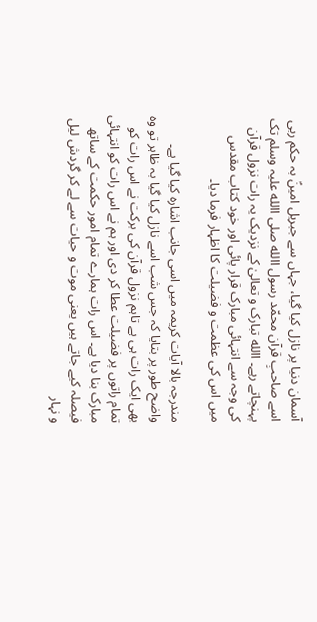آسمان دنیا پر نازل کیا گیا، جہاں سے جبریل امینؑ بہ حکم ربی اسے صاحبِ قرآن محمّد رسول االله صلی االله علیہ وسلم تک پہنچاتے رہے۔ االله تبارک و تعالیٰ کے نزدیک یہ رات نزول قرآن کی وجہ سے انتہائی مبارک قرار پائی اور خود کتاب مقدس میں اس کی عظمت و فضیلت کا اظہار فرما دیا۔

مندرجہ بالا آیات کریمہ میں اسی جانب اشارہ کیا گیا ہے۔ واضح طور پر بتایا کہ جس شب اسے نازل کیا گیا بہ ظاہر تو وہ بھی ایک رات ہی ہے تاہم نزول قرآن کی برکت نے اس رات کو تمام راتوں پر فضیلت عطا کر دی اور ہم نے اس رات کو انتہائی مبارک بنا دیا ہے۔ اس رات ہمارے تمام امور حکمت کے ساتھ فیصلہ کیے جاتے ہیں یعنی موت و حیات سے لے کر گردش لیل و نہار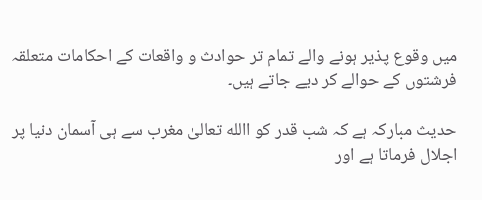میں وقوع پذیر ہونے والے تمام تر حوادث و واقعات کے احکامات متعلقہ فرشتوں کے حوالے کر دیے جاتے ہیں۔

حدیث مبارکہ ہے کہ شب قدر کو االله تعالیٰ مغرب سے ہی آسمان دنیا پر اجلال فرماتا ہے اور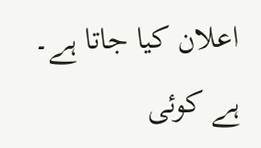اعلان کیا جاتا ہے۔ ہے کوئی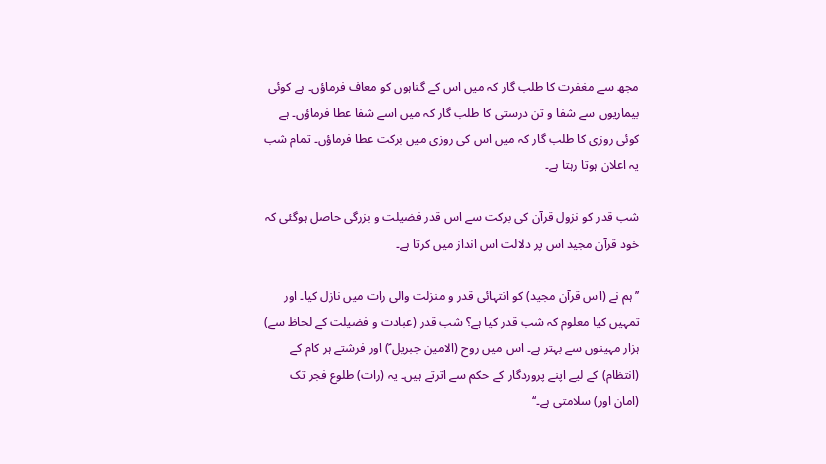مجھ سے مغفرت کا طلب گار کہ میں اس کے گناہوں کو معاف فرماؤں۔ ہے کوئی بیماریوں سے شفا و تن درستی کا طلب گار کہ میں اسے شفا عطا فرماؤں۔ ہے کوئی روزی کا طلب گار کہ میں اس کی روزی میں برکت عطا فرماؤں۔ تمام شب یہ اعلان ہوتا رہتا ہے۔

شب قدر کو نزول قرآن کی برکت سے اس قدر فضیلت و بزرگی حاصل ہوگئی کہ خود قرآن مجید اس پر دلالت اس انداز میں کرتا ہے۔

’’ ہم نے (اس قرآن مجید) کو انتہائی قدر و منزلت والی رات میں نازل کیا۔ اور تمہیں کیا معلوم کہ شب قدر کیا ہے؟ شب قدر (عبادت و فضیلت کے لحاظ سے) ہزار مہینوں سے بہتر ہے۔ اس میں روح (الامین جبریل ؑ) اور فرشتے ہر کام کے (انتظام) کے لیے اپنے پروردگار کے حکم سے اترتے ہیں۔ یہ (رات) طلوع فجر تک (امان اور) سلامتی ہے۔‘‘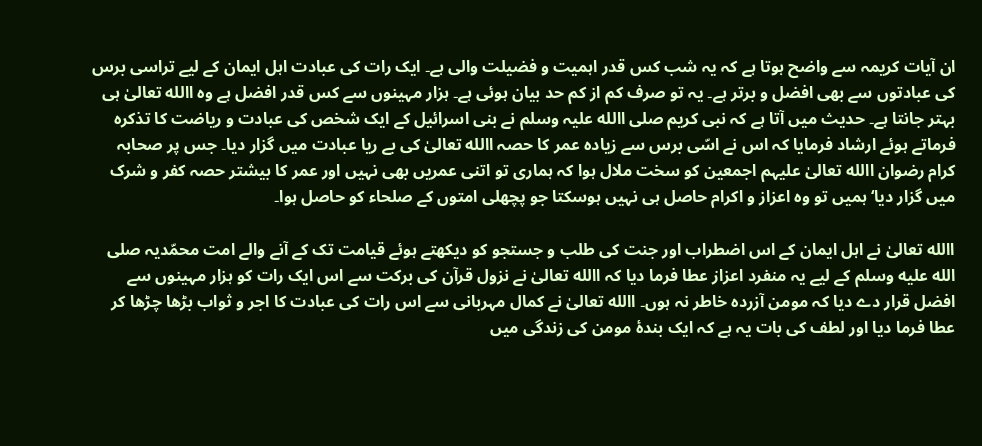ان آیات کریمہ سے واضح ہوتا ہے کہ یہ شب کس قدر اہمیت و فضیلت والی ہے۔ ایک رات کی عبادت اہل ایمان کے لیے تراسی برس کی عبادتوں سے بھی افضل و برتر ہے۔ یہ تو صرف کم از کم حد بیان ہوئی ہے۔ ہزار مہینوں سے کس قدر افضل ہے وہ االله تعالیٰ ہی بہتر جانتا ہے۔ حدیث میں آتا ہے کہ نبی کریم صلی االله علیہ وسلم نے بنی اسرائیل کے ایک شخص کی عبادت و ریاضت کا تذکرہ فرماتے ہوئے ارشاد فرمایا کہ اس نے اسّی برس سے زیادہ عمر کا حصہ االله تعالیٰ کی بے ریا عبادت میں گزار دیا۔ جس پر صحابہ کرام رضوان االله تعالیٰ علیہم اجمعین کو سخت ملال ہوا کہ ہماری تو اتنی عمریں بھی نہیں اور عمر کا بیشتر حصہ کفر و شرک میں گزار دیا‘ ہمیں تو وہ اعزاز و اکرام حاصل ہی نہیں ہوسکتا جو پچھلی امتوں کے صلحاء کو حاصل ہوا۔

االله تعالیٰ نے اہل ایمان کے اس اضطراب اور جنت کی طلب و جستجو کو دیکھتے ہوئے قیامت تک کے آنے والے امت محمّدیہ صلى الله عليه وسلم کے لیے یہ منفرد اعزاز عطا فرما دیا کہ االله تعالیٰ نے نزول قرآن کی برکت سے اس ایک رات کو ہزار مہینوں سے افضل قرار دے دیا کہ مومن آزردہ خاطر نہ ہوں۔ االله تعالیٰ نے کمال مہربانی سے اس رات کی عبادت کا اجر و ثواب بڑھا چڑھا کر عطا فرما دیا اور لطف کی بات یہ ہے کہ ایک بندۂ مومن کی زندگی میں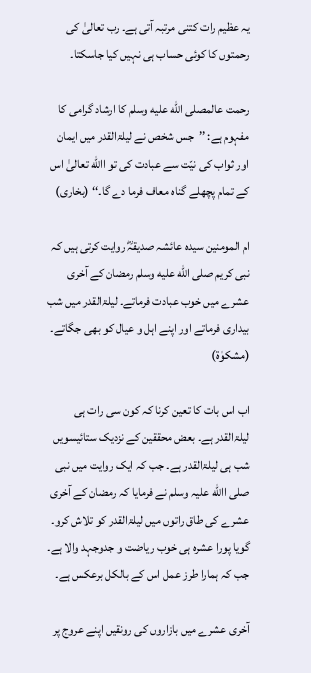یہ عظیم رات کتنی مرتبہ آتی ہے۔ رب تعالیٰ کی رحمتوں کا کوئی حساب ہی نہیں کیا جاسکتا۔

رحمت عالمصلى الله عليه وسلم کا ارشاد گرامی کا مفہوم ہے: ’’جس شخص نے لیلۃالقدر میں ایمان اور ثواب کی نیّت سے عبادت کی تو االله تعالیٰ اس کے تمام پچھلے گناہ معاف فرما دے گا۔‘‘ (بخاری)

ام المومنین سیدہ عائشہ صدیقہؓ روایت کرتی ہیں کہ نبی کریم صلى الله عليه وسلم رمضان کے آخری عشرے میں خوب عبادت فرماتے۔ لیلۃالقدر میں شب بیداری فرماتے اور اپنے اہل و عیال کو بھی جگاتے۔ (مشکوٰۃ)

اب اس بات کا تعین کرنا کہ کون سی رات ہی لیلۃالقدر ہے۔ بعض محققین کے نزدیک ستائیسویں شب ہی لیلۃالقدر ہے۔ جب کہ ایک روایت میں نبی صلی االله علیہ وسلم نے فرمایا کہ رمضان کے آخری عشرے کی طاق راتوں میں لیلۃالقدر کو تلاش کرو۔ گویا پورا عشرہ ہی خوب ریاضت و جدوجہد والا ہے۔ جب کہ ہمارا طرز عمل اس کے بالکل برعکس ہے۔

آخری عشرے میں بازاروں کی رونقیں اپنے عروج پر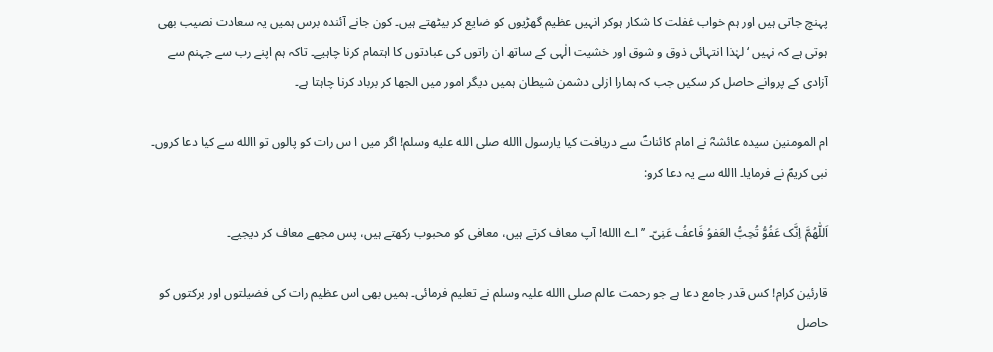پہنچ جاتی ہیں اور ہم خواب غفلت کا شکار ہوکر انہیں عظیم گھڑیوں کو ضایع کر بیٹھتے ہیں۔ کون جانے آئندہ برس ہمیں یہ سعادت نصیب بھی ہوتی ہے کہ نہیں ‘ لہٰذا انتہائی ذوق و شوق اور خشیت الٰہی کے ساتھ ان راتوں کی عبادتوں کا اہتمام کرنا چاہیے۔ تاکہ ہم اپنے رب سے جہنم سے آزادی کے پروانے حاصل کر سکیں جب کہ ہمارا ازلی دشمن شیطان ہمیں دیگر امور میں الجھا کر برباد کرنا چاہتا ہے۔

ام المومنین سیدہ عائشہؓ نے امام کائناتؐ سے دریافت کیا یارسول االله صلى الله عليه وسلم! اگر میں ا س رات کو پالوں تو االله سے کیا دعا کروں۔ نبی کریمؐ نے فرمایا۔ االله سے یہ دعا کرو:

اَللّٰھُمَّ اِنَّک عَفُوُّ تُحِبُّ العَفوُ فَاعفُ عَنِیّ۔ ’’اے االله! آپ معاف کرتے ہیں، معافی کو محبوب رکھتے ہیں، پس مجھے معاف کر دیجیے۔

قارئین کرام! کس قدر جامع دعا ہے جو رحمت عالم صلی االله علیہ وسلم نے تعلیم فرمائی۔ ہمیں بھی اس عظیم رات کی فضیلتوں اور برکتوں کو حاصل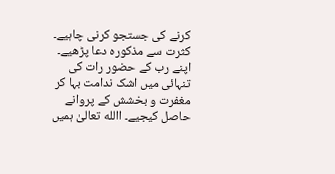کرنے کی جستجو کرنی چاہیے۔ کثرت سے مذکورہ دعا پڑھیے۔ اپنے رب کے حضور رات کی تنہائی میں اشک ندامت بہا کر مغفرت و بخشش کے پروانے حاصل کیجیے۔ االله تعالیٰ ہمیں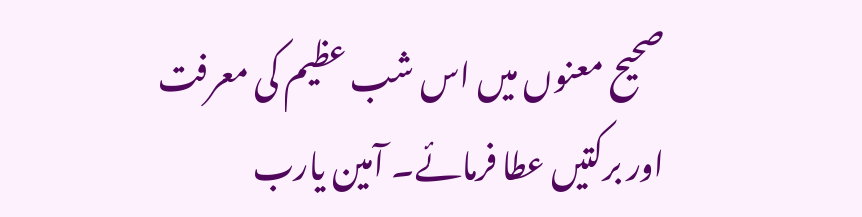صحیح معنوں میں اس شب عظیم کی معرفت اور برکتیں عطا فرمائے۔ آمین یارب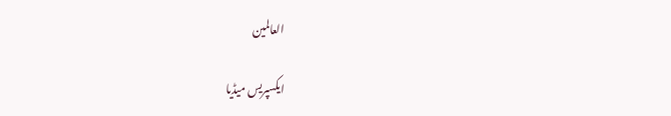العالمین

ایکسپریس میڈیا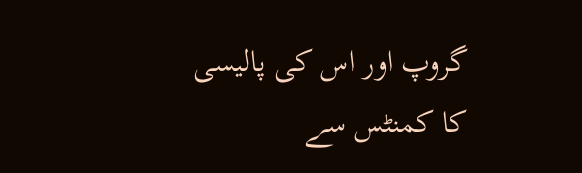گروپ اور اس کی پالیسی کا کمنٹس سے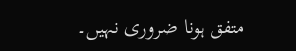متفق ہونا ضروری نہیں۔